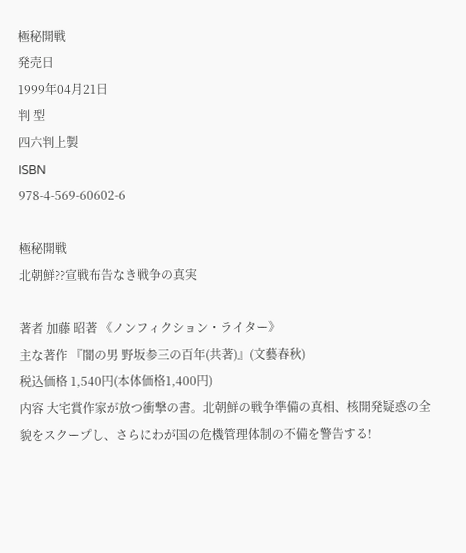極秘開戦
発売日
1999年04月21日
判 型
四六判上製
ISBN
978-4-569-60602-6

極秘開戦
北朝鮮??宣戦布告なき戦争の真実

著者 加藤 昭著 《ノンフィクション・ライター》
主な著作 『闇の男 野坂参三の百年(共著)』(文藝春秋)
税込価格 1,540円(本体価格1,400円)
内容 大宅賞作家が放つ衝撃の書。北朝鮮の戦争準備の真相、核開発疑惑の全貌をスクープし、さらにわが国の危機管理体制の不備を警告する!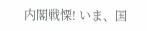内閣戦慄! いま、国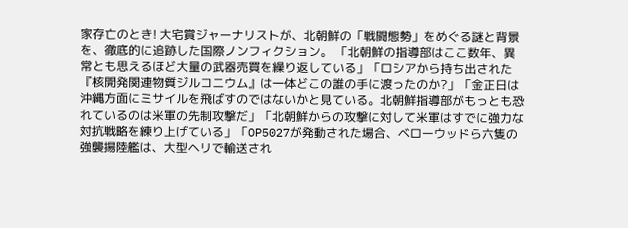家存亡のとき! 大宅賞ジャーナリストが、北朝鮮の「戦闘態勢」をめぐる謎と背景を、徹底的に追跡した国際ノンフィクション。 「北朝鮮の指導部はここ数年、異常とも思えるほど大量の武器売買を繰り返している」「ロシアから持ち出された『核開発関連物質ジルコニウム』は一体どこの誰の手に渡ったのか?」「金正日は沖縄方面にミサイルを飛ばすのではないかと見ている。北朝鮮指導部がもっとも恐れているのは米軍の先制攻撃だ」「北朝鮮からの攻撃に対して米軍はすでに強力な対抗戦略を練り上げている」「OP5027が発動された場合、ベローウッドら六隻の強襲揚陸艦は、大型ヘリで輸送され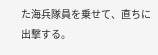た海兵隊員を乗せて、直ちに出撃する。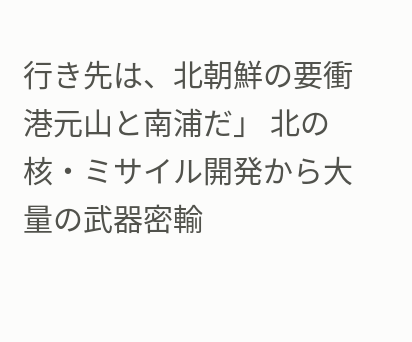行き先は、北朝鮮の要衝港元山と南浦だ」 北の核・ミサイル開発から大量の武器密輸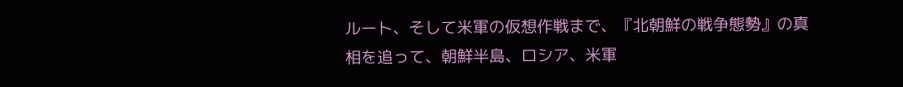ルート、そして米軍の仮想作戦まで、『北朝鮮の戦争態勢』の真相を追って、朝鮮半島、ロシア、米軍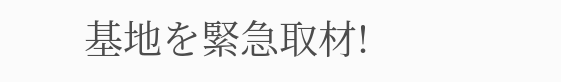基地を緊急取材!